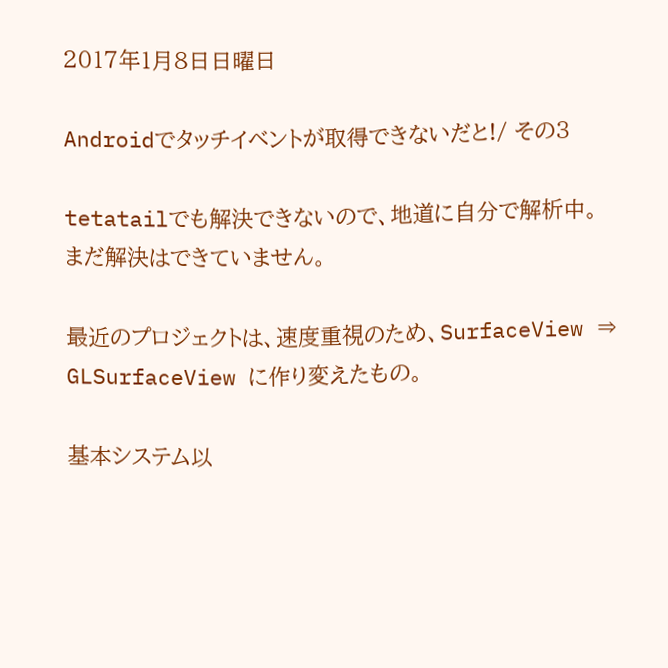2017年1月8日日曜日

Androidでタッチイベントが取得できないだと!/ その3

tetatailでも解決できないので、地道に自分で解析中。
まだ解決はできていません。

最近のプロジェクトは、速度重視のため、SurfaceView ⇒ GLSurfaceView に作り変えたもの。

基本システム以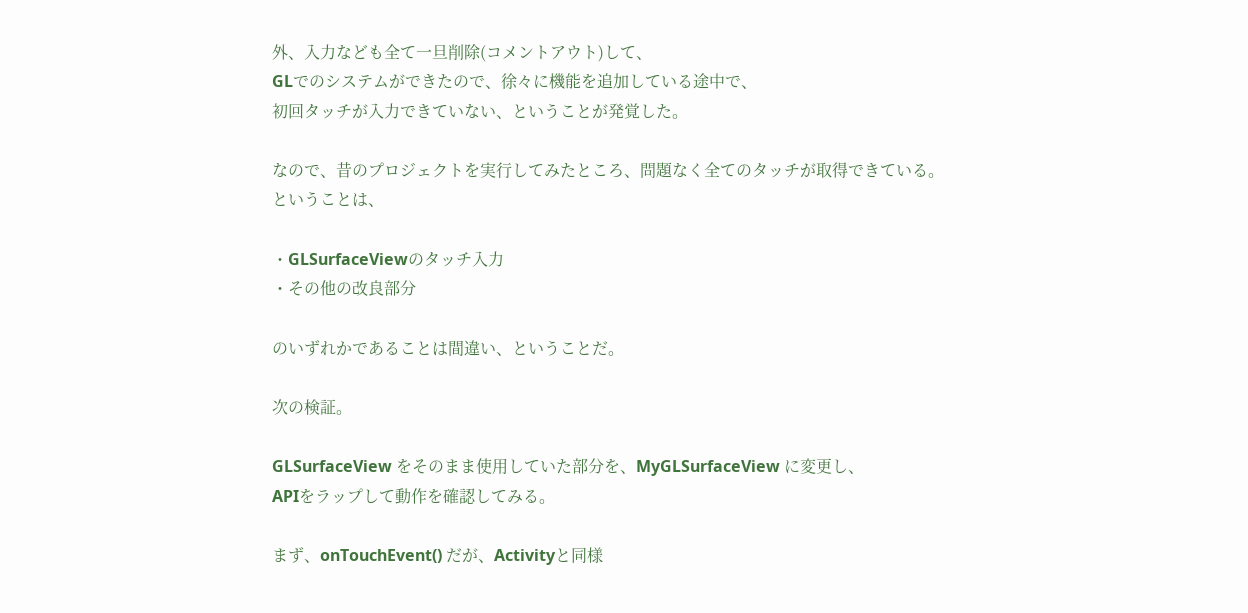外、入力なども全て一旦削除(コメントアウト)して、
GLでのシステムができたので、徐々に機能を追加している途中で、
初回タッチが入力できていない、ということが発覚した。

なので、昔のプロジェクトを実行してみたところ、問題なく全てのタッチが取得できている。
ということは、

・GLSurfaceViewのタッチ入力
・その他の改良部分

のいずれかであることは間違い、ということだ。

次の検証。

GLSurfaceView をそのまま使用していた部分を、MyGLSurfaceView に変更し、
APIをラップして動作を確認してみる。

まず、onTouchEvent() だが、Activityと同様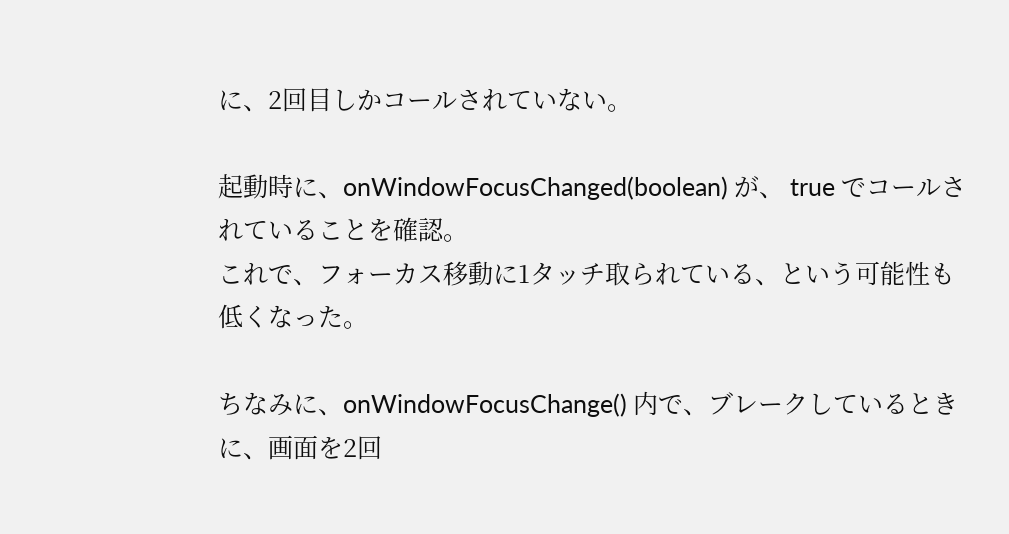に、2回目しかコールされていない。

起動時に、onWindowFocusChanged(boolean) が、 true でコールされていることを確認。
これで、フォーカス移動に1タッチ取られている、という可能性も低くなった。

ちなみに、onWindowFocusChange() 内で、ブレークしているときに、画面を2回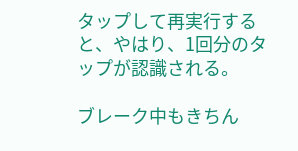タップして再実行すると、やはり、1回分のタップが認識される。

ブレーク中もきちん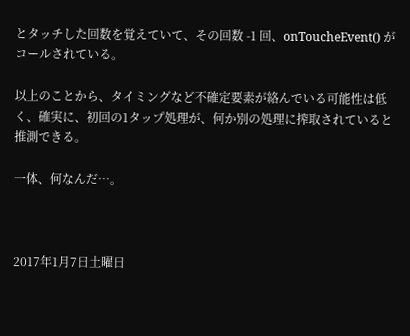とタッチした回数を覚えていて、その回数 -1 回、onToucheEvent() がコールされている。

以上のことから、タイミングなど不確定要素が絡んでいる可能性は低く、確実に、初回の1タップ処理が、何か別の処理に搾取されていると推測できる。

一体、何なんだ…。



2017年1月7日土曜日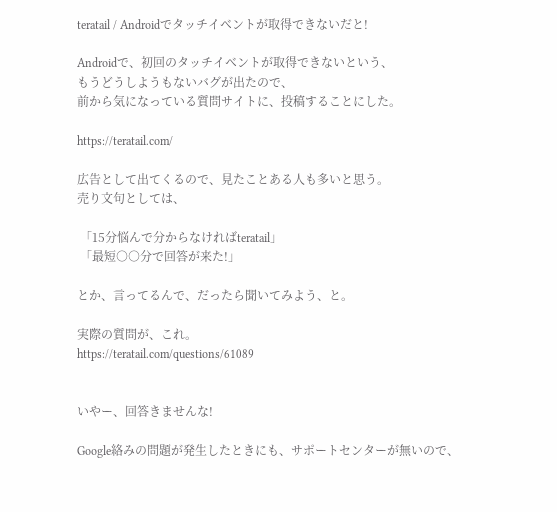teratail / Androidでタッチイベントが取得できないだと!

Androidで、初回のタッチイベントが取得できないという、
もうどうしようもないバグが出たので、
前から気になっている質問サイトに、投稿することにした。

https://teratail.com/

広告として出てくるので、見たことある人も多いと思う。
売り文句としては、

 「15分悩んで分からなければteratail」
 「最短○○分で回答が来た!」

とか、言ってるんで、だったら聞いてみよう、と。

実際の質問が、これ。
https://teratail.com/questions/61089


いやー、回答きませんな!

Google絡みの問題が発生したときにも、サポートセンターが無いので、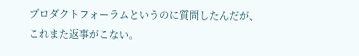プロダクトフォーラムというのに質問したんだが、
これまた返事がこない。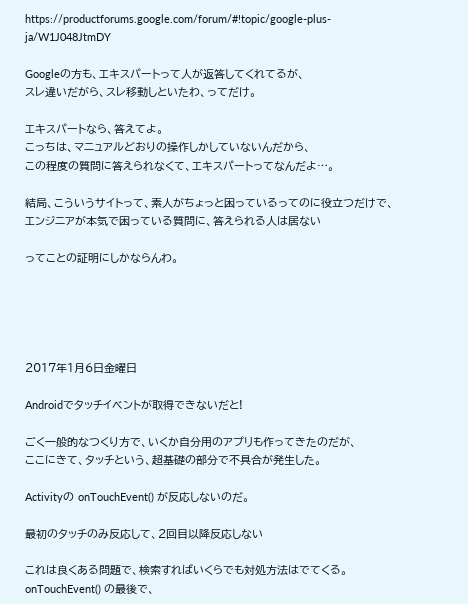https://productforums.google.com/forum/#!topic/google-plus-ja/W1J048JtmDY

Googleの方も、エキスパートって人が返答してくれてるが、
スレ違いだがら、スレ移動しといたわ、ってだけ。

エキスパートなら、答えてよ。
こっちは、マニュアルどおりの操作しかしていないんだから、
この程度の質問に答えられなくて、エキスパートってなんだよ…。

結局、こういうサイトって、素人がちょっと困っているってのに役立つだけで、
エンジニアが本気で困っている質問に、答えられる人は居ない

ってことの証明にしかならんわ。





2017年1月6日金曜日

Androidでタッチイベントが取得できないだと!

ごく一般的なつくり方で、いくか自分用のアプリも作ってきたのだが、
ここにきて、タッチという、超基礎の部分で不具合が発生した。

Activityの onTouchEvent() が反応しないのだ。

最初のタッチのみ反応して、2回目以降反応しない

これは良くある問題で、検索すればいくらでも対処方法はでてくる。
onTouchEvent() の最後で、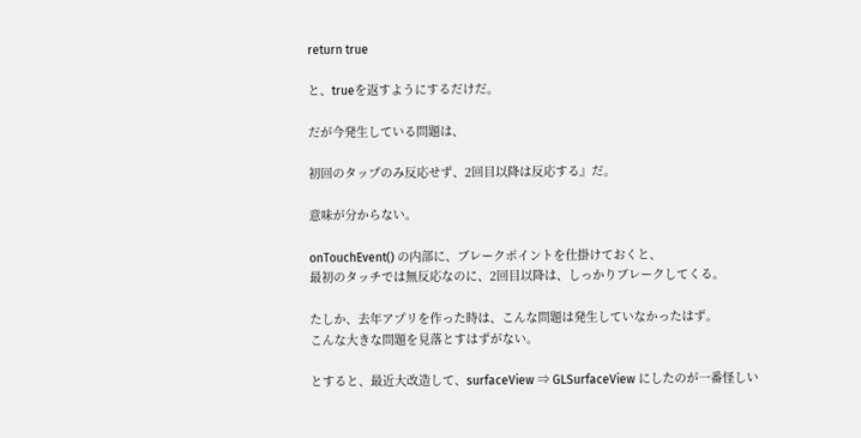return true

と、trueを返すようにするだけだ。

だが今発生している問題は、

初回のタップのみ反応せず、2回目以降は反応する』だ。

意味が分からない。

onTouchEvent() の内部に、ブレークポイントを仕掛けておくと、
最初のタッチでは無反応なのに、2回目以降は、しっかりブレークしてくる。

たしか、去年アプリを作った時は、こんな問題は発生していなかったはず。
こんな大きな問題を見落とすはずがない。

とすると、最近大改造して、surfaceView ⇒ GLSurfaceView にしたのが一番怪しい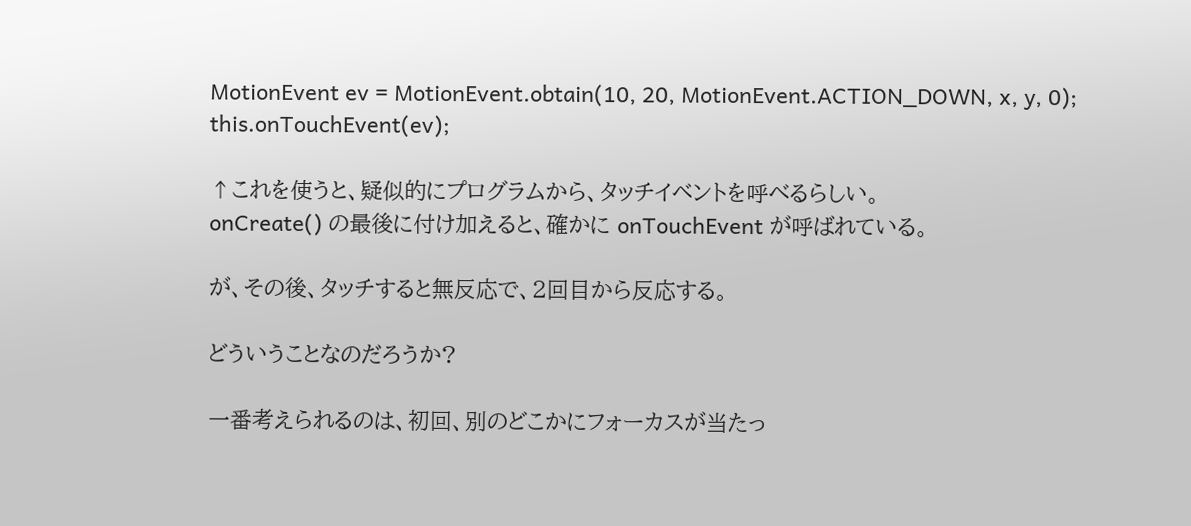MotionEvent ev = MotionEvent.obtain(10, 20, MotionEvent.ACTION_DOWN, x, y, 0);
this.onTouchEvent(ev);

↑これを使うと、疑似的にプログラムから、タッチイベントを呼べるらしい。
onCreate() の最後に付け加えると、確かに onTouchEvent が呼ばれている。

が、その後、タッチすると無反応で、2回目から反応する。

どういうことなのだろうか?

一番考えられるのは、初回、別のどこかにフォーカスが当たっ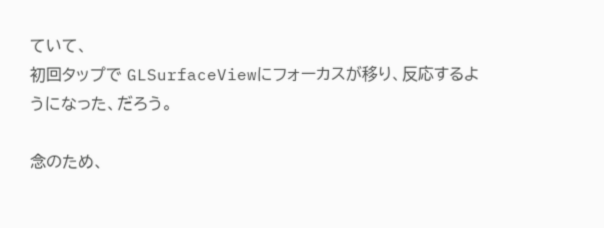ていて、
初回タップで GLSurfaceViewにフォーカスが移り、反応するようになった、だろう。

念のため、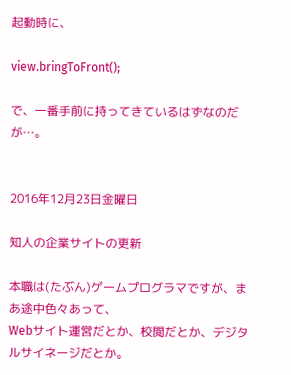起動時に、

view.bringToFront();

で、一番手前に持ってきているはずなのだが…。


2016年12月23日金曜日

知人の企業サイトの更新

本職は(たぶん)ゲームプログラマですが、まあ途中色々あって、
Webサイト運営だとか、校閲だとか、デジタルサイネージだとか。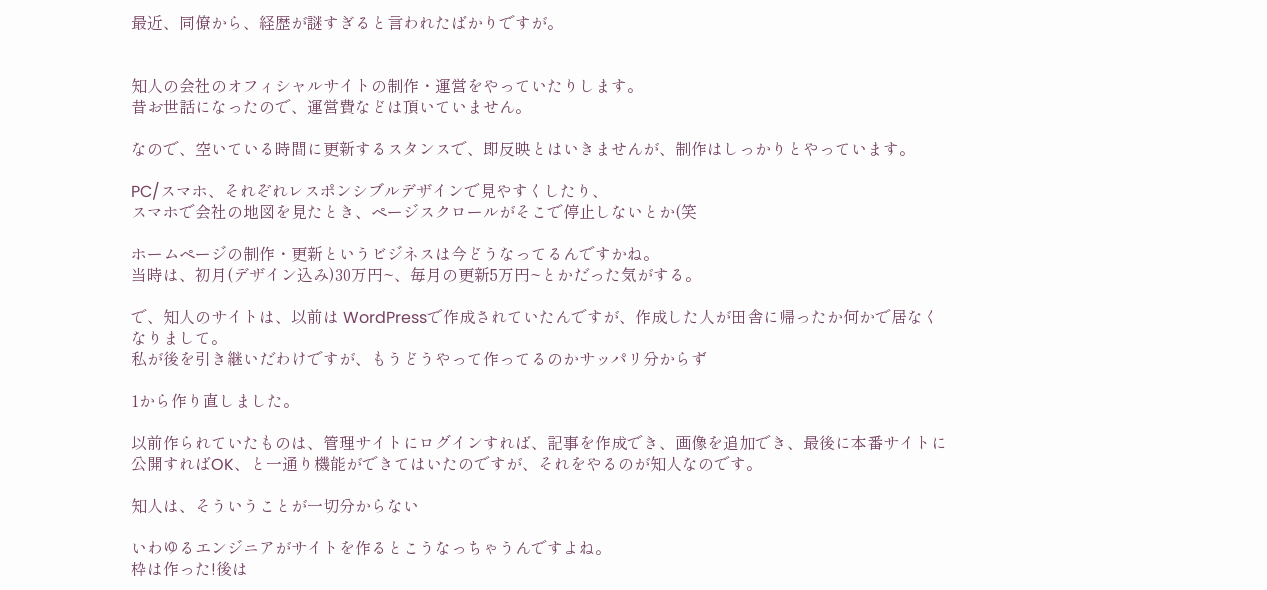最近、同僚から、経歴が謎すぎると言われたばかりですが。


知人の会社のオフィシャルサイトの制作・運営をやっていたりします。
昔お世話になったので、運営費などは頂いていません。

なので、空いている時間に更新するスタンスで、即反映とはいきませんが、制作はしっかりとやっています。

PC/スマホ、それぞれレスポンシブルデザインで見やすくしたり、
スマホで会社の地図を見たとき、ページスクロールがそこで停止しないとか(笑

ホームページの制作・更新というビジネスは今どうなってるんですかね。
当時は、初月(デザイン込み)30万円~、毎月の更新5万円~とかだった気がする。

で、知人のサイトは、以前は WordPressで作成されていたんですが、作成した人が田舎に帰ったか何かで居なくなりまして。
私が後を引き継いだわけですが、もうどうやって作ってるのかサッパリ分からず

1から作り直しました。

以前作られていたものは、管理サイトにログインすれば、記事を作成でき、画像を追加でき、最後に本番サイトに公開すればOK、と一通り機能ができてはいたのですが、それをやるのが知人なのです。

知人は、そういうことが一切分からない

いわゆるエンジニアがサイトを作るとこうなっちゃうんですよね。
枠は作った!後は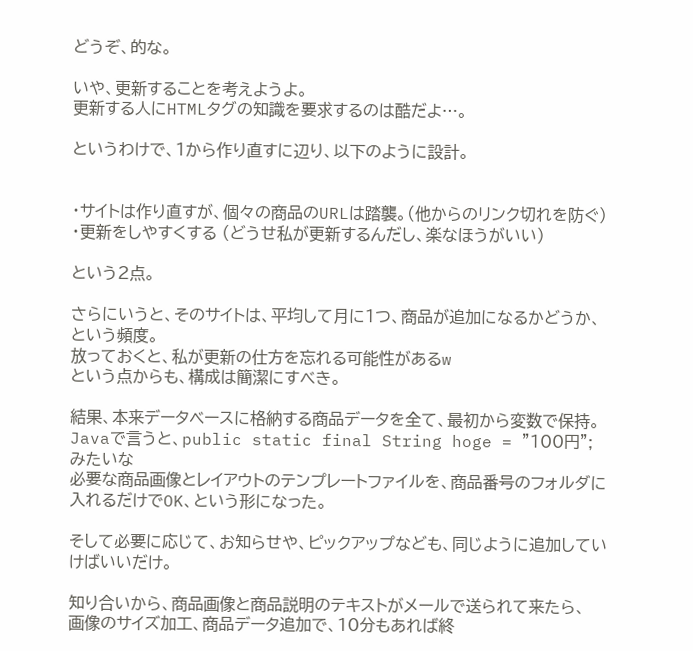どうぞ、的な。

いや、更新することを考えようよ。
更新する人にHTMLタグの知識を要求するのは酷だよ…。

というわけで、1から作り直すに辺り、以下のように設計。


・サイトは作り直すが、個々の商品のURLは踏襲。(他からのリンク切れを防ぐ)
・更新をしやすくする (どうせ私が更新するんだし、楽なほうがいい)

という2点。

さらにいうと、そのサイトは、平均して月に1つ、商品が追加になるかどうか、という頻度。
放っておくと、私が更新の仕方を忘れる可能性があるw
という点からも、構成は簡潔にすべき。

結果、本来データベースに格納する商品データを全て、最初から変数で保持。
Javaで言うと、public static final String hoge = "100円"; みたいな
必要な商品画像とレイアウトのテンプレートファイルを、商品番号のフォルダに入れるだけでOK、という形になった。

そして必要に応じて、お知らせや、ピックアップなども、同じように追加していけばいいだけ。

知り合いから、商品画像と商品説明のテキストがメールで送られて来たら、
画像のサイズ加工、商品データ追加で、10分もあれば終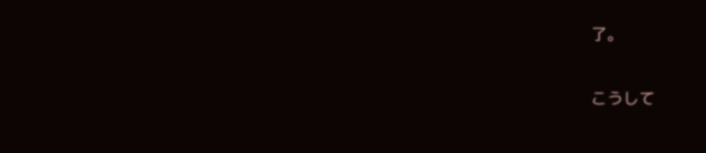了。

こうして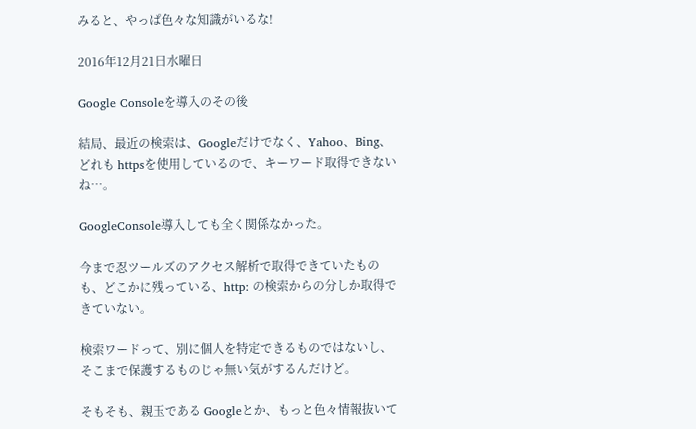みると、やっぱ色々な知識がいるな!

2016年12月21日水曜日

Google Consoleを導入のその後

結局、最近の検索は、Googleだけでなく、Yahoo、Bing、どれも httpsを使用しているので、キーワード取得できないね…。

GoogleConsole導入しても全く関係なかった。

今まで忍ツールズのアクセス解析で取得できていたものも、どこかに残っている、http: の検索からの分しか取得できていない。

検索ワードって、別に個人を特定できるものではないし、そこまで保護するものじゃ無い気がするんだけど。

そもそも、親玉である Googleとか、もっと色々情報抜いて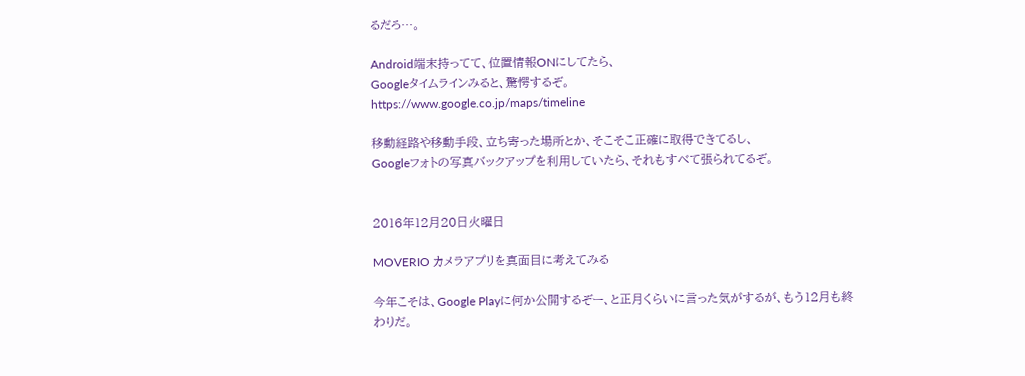るだろ…。

Android端末持ってて、位置情報ONにしてたら、
Googleタイムラインみると、驚愕するぞ。
https://www.google.co.jp/maps/timeline

移動経路や移動手段、立ち寄った場所とか、そこそこ正確に取得できてるし、
Googleフォトの写真バックアップを利用していたら、それもすべて張られてるぞ。


2016年12月20日火曜日

MOVERIO カメラアプリを真面目に考えてみる

今年こそは、Google Playに何か公開するぞー、と正月くらいに言った気がするが、もう12月も終わりだ。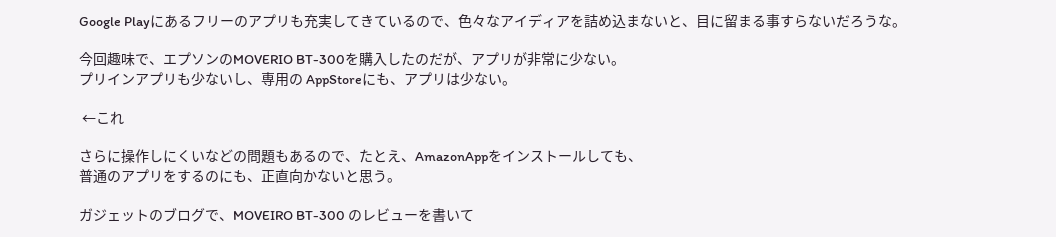Google Playにあるフリーのアプリも充実してきているので、色々なアイディアを詰め込まないと、目に留まる事すらないだろうな。

今回趣味で、エプソンのMOVERIO BT-300を購入したのだが、アプリが非常に少ない。
プリインアプリも少ないし、専用の AppStoreにも、アプリは少ない。

 ←これ

さらに操作しにくいなどの問題もあるので、たとえ、AmazonAppをインストールしても、
普通のアプリをするのにも、正直向かないと思う。

ガジェットのブログで、MOVEIRO BT-300 のレビューを書いて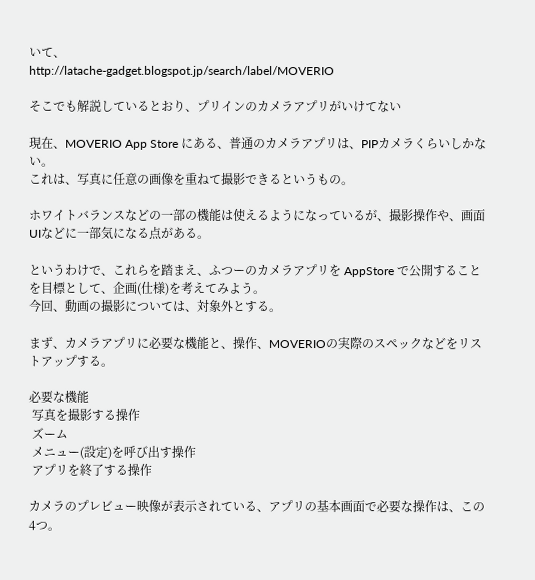いて、
http://latache-gadget.blogspot.jp/search/label/MOVERIO

そこでも解説しているとおり、プリインのカメラアプリがいけてない

現在、MOVERIO App Store にある、普通のカメラアプリは、PIPカメラくらいしかない。
これは、写真に任意の画像を重ねて撮影できるというもの。

ホワイトバランスなどの一部の機能は使えるようになっているが、撮影操作や、画面UIなどに一部気になる点がある。

というわけで、これらを踏まえ、ふつーのカメラアプリを AppStore で公開することを目標として、企画(仕様)を考えてみよう。
今回、動画の撮影については、対象外とする。

まず、カメラアプリに必要な機能と、操作、MOVERIOの実際のスペックなどをリストアップする。

必要な機能
 写真を撮影する操作
 ズーム
 メニュー(設定)を呼び出す操作
 アプリを終了する操作

カメラのプレビュー映像が表示されている、アプリの基本画面で必要な操作は、この4つ。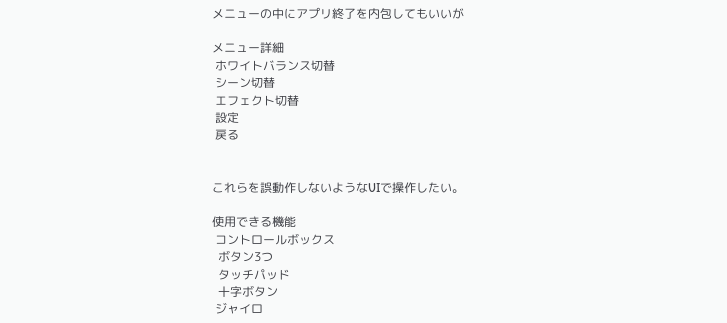メニューの中にアプリ終了を内包してもいいが

メニュー詳細
 ホワイトバランス切替
 シーン切替
 エフェクト切替
 設定
 戻る


これらを誤動作しないようなUIで操作したい。

使用できる機能
 コントロールボックス
  ボタン3つ
  タッチパッド
  十字ボタン
 ジャイロ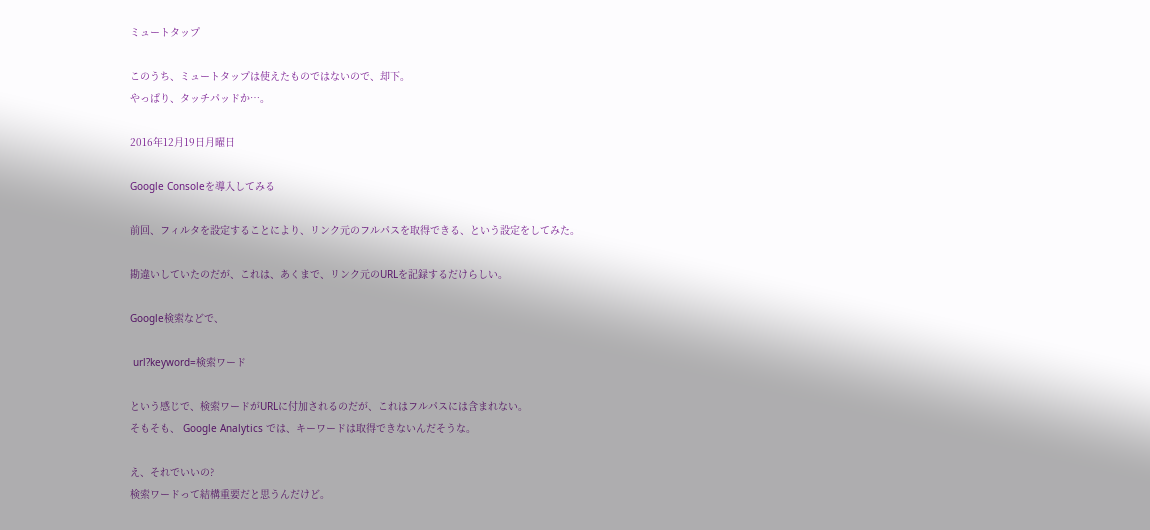ミュートタップ

このうち、ミュートタップは使えたものではないので、却下。
やっぱり、タッチパッドか…。

2016年12月19日月曜日

Google Consoleを導入してみる

前回、フィルタを設定することにより、リンク元のフルパスを取得できる、という設定をしてみた。

勘違いしていたのだが、これは、あくまで、リンク元のURLを記録するだけらしい。

Google検索などで、

 url?keyword=検索ワード

という感じで、検索ワードがURLに付加されるのだが、これはフルパスには含まれない。
そもそも、 Google Analytics では、キーワードは取得できないんだそうな。

え、それでいいの?
検索ワードって結構重要だと思うんだけど。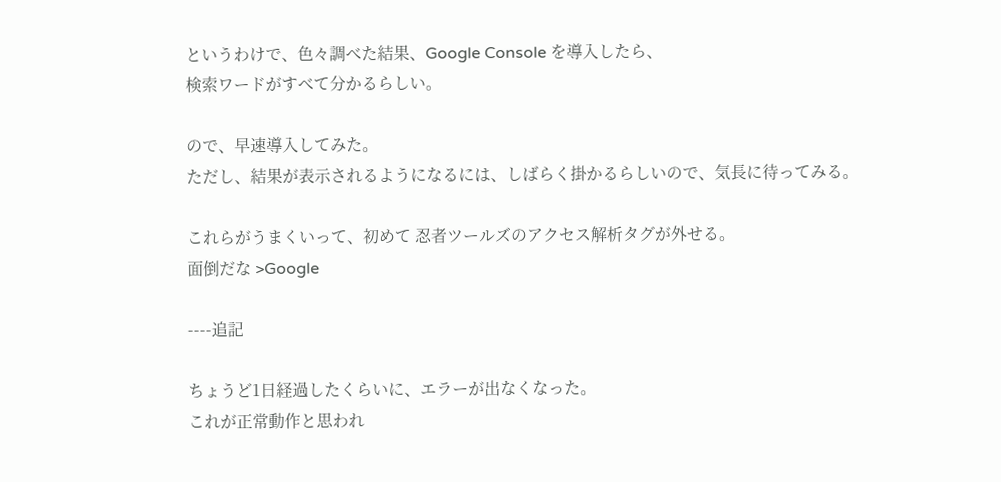というわけで、色々調べた結果、Google Console を導入したら、
検索ワードがすべて分かるらしい。

ので、早速導入してみた。
ただし、結果が表示されるようになるには、しばらく掛かるらしいので、気長に待ってみる。

これらがうまくいって、初めて 忍者ツールズのアクセス解析タグが外せる。
面倒だな >Google

----追記

ちょうど1日経過したくらいに、エラーが出なくなった。
これが正常動作と思われ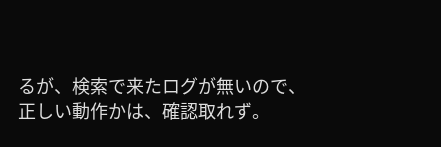るが、検索で来たログが無いので、
正しい動作かは、確認取れず。